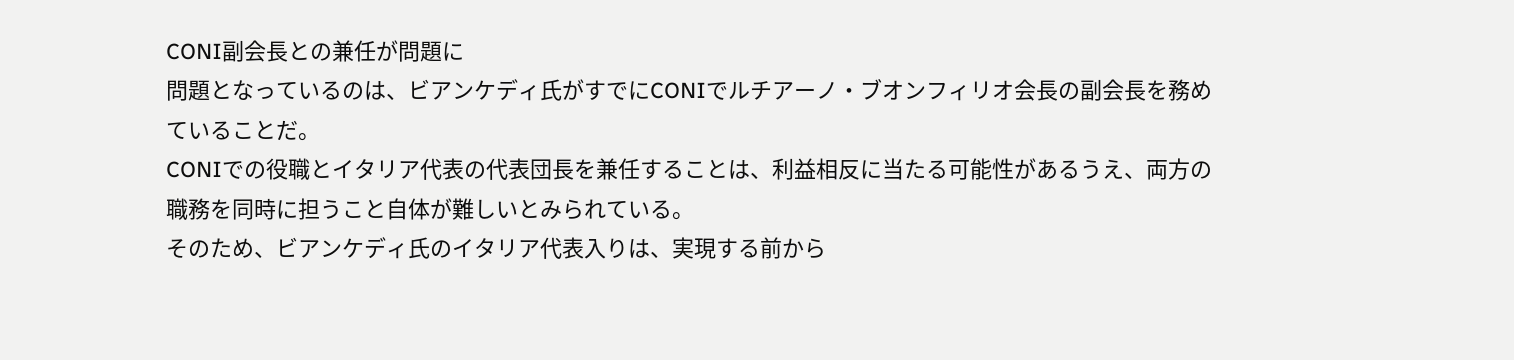CONI副会長との兼任が問題に
問題となっているのは、ビアンケディ氏がすでにCONIでルチアーノ・ブオンフィリオ会長の副会長を務めていることだ。
CONIでの役職とイタリア代表の代表団長を兼任することは、利益相反に当たる可能性があるうえ、両方の職務を同時に担うこと自体が難しいとみられている。
そのため、ビアンケディ氏のイタリア代表入りは、実現する前から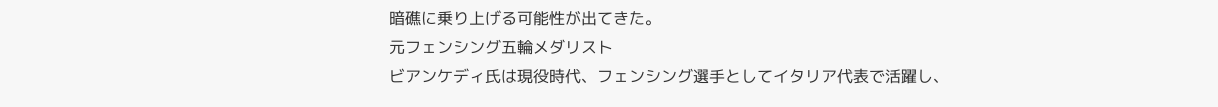暗礁に乗り上げる可能性が出てきた。
元フェンシング五輪メダリスト
ビアンケディ氏は現役時代、フェンシング選手としてイタリア代表で活躍し、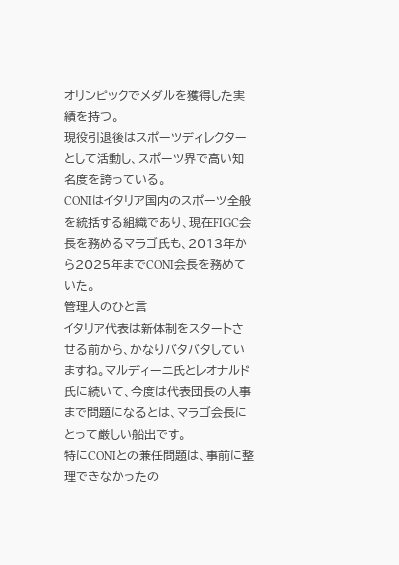オリンピックでメダルを獲得した実績を持つ。
現役引退後はスポーツディレクターとして活動し、スポーツ界で高い知名度を誇っている。
CONIはイタリア国内のスポーツ全般を統括する組織であり、現在FIGC会長を務めるマラゴ氏も、2013年から2025年までCONI会長を務めていた。
管理人のひと言
イタリア代表は新体制をスタートさせる前から、かなりバタバタしていますね。マルディーニ氏とレオナルド氏に続いて、今度は代表団長の人事まで問題になるとは、マラゴ会長にとって厳しい船出です。
特にCONIとの兼任問題は、事前に整理できなかったの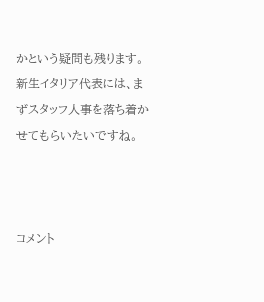かという疑問も残ります。新生イタリア代表には、まずスタッフ人事を落ち着かせてもらいたいですね。



コメント